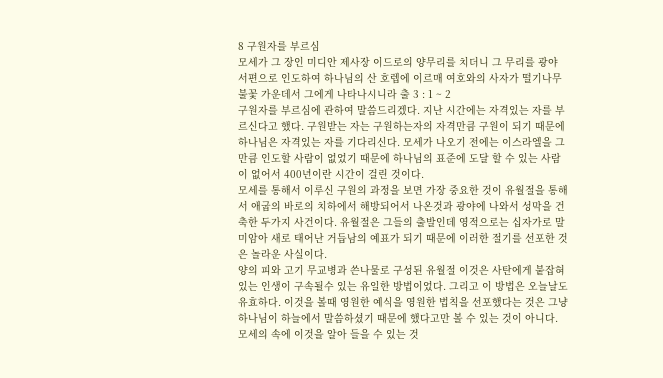8 구원자를 부르심
모세가 그 장인 미디안 제사장 이드로의 양무리를 치더니 그 무리를 광야 서편으로 인도하여 하나님의 산 호렙에 이르매 여호와의 사자가 떨기나무 불꽃 가운데서 그에게 나타나시니라 출 3 : 1 ~ 2
구원자를 부르심에 관하여 말씀드리겠다. 지난 시간에는 자격있는 자를 부르신다고 했다. 구원받는 자는 구원하는자의 자격만큼 구원이 되기 때문에 하나님은 자격있는 자를 기다리신다. 모세가 나오기 전에는 이스라엘을 그만큼 인도할 사람이 없었기 때문에 하나님의 표준에 도달 할 수 있는 사람이 없어서 400년이란 시간이 걸린 것이다.
모세를 통해서 이루신 구원의 과정을 보면 가장 중요한 것이 유월절을 통해서 애굽의 바로의 치하에서 해방되어서 나온것과 광야에 나와서 성막을 건축한 두가지 사건이다. 유월절은 그들의 출발인데 영적으로는 십자가로 말미암아 새로 태어난 거듭남의 예표가 되기 때문에 이러한 절기를 선포한 것은 놀라운 사실이다.
양의 피와 고기 무교병과 쓴나물로 구성된 유월절 이것은 사탄에게 붙잡혀 있는 인생이 구속될수 있는 유일한 방법이었다. 그리고 이 방법은 오늘날도 유효하다. 이것을 볼때 영원한 예식을 영원한 법칙을 선포했다는 것은 그냥 하나님이 하늘에서 말씀하셨기 때문에 했다고만 볼 수 있는 것이 아니다. 모세의 속에 이것을 알아 들을 수 있는 것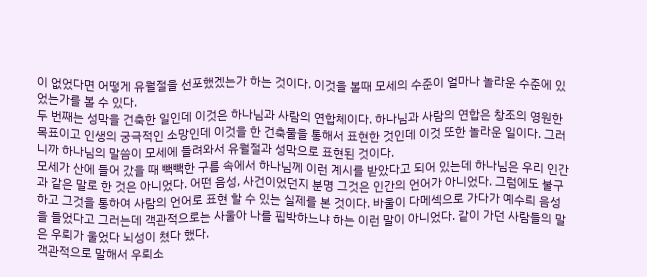이 없었다면 어떻게 유월절을 선포했겠는가 하는 것이다. 이것을 볼때 모세의 수준이 얼마나 놀라운 수준에 있었는가를 볼 수 있다.
두 번째는 성막을 건축한 일인데 이것은 하나님과 사람의 연합체이다. 하나님과 사람의 연합은 창조의 영원한 목표이고 인생의 궁극적인 소망인데 이것을 한 건축물을 통해서 표현한 것인데 이것 또한 놀라운 일이다. 그러니까 하나님의 말씀이 모세에 들려와서 유월절과 성막으로 표현된 것이다.
모세가 산에 들어 갔을 때 빽빽한 구름 속에서 하나님께 이런 계시를 받았다고 되어 있는데 하나님은 우리 인간과 같은 말로 한 것은 아니었다. 어떤 음성, 사건이었던지 분명 그것은 인간의 언어가 아니었다. 그럼에도 불구하고 그것을 통하여 사람의 언어로 표현 할 수 있는 실제를 본 것이다. 바울이 다메섹으로 가다가 예수릐 음성을 들었다고 그러는데 객관적으로는 사울아 나를 핍박하느냐 하는 이런 말이 아니었다. 같이 가던 사람들의 말은 우뢰가 울었다 뇌성이 쳤다 했다.
객관적으로 말해서 우뢰소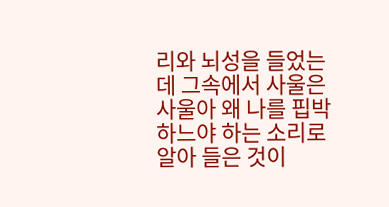리와 뇌성을 들었는데 그속에서 사울은 사울아 왜 나를 핍박하느야 하는 소리로 알아 들은 것이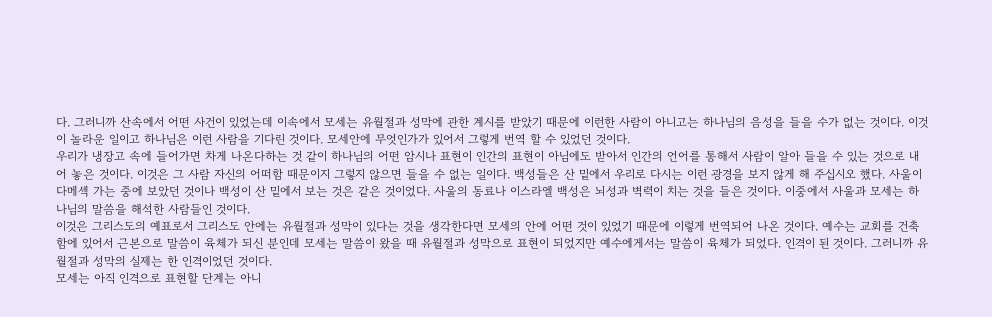다. 그러니까 산속에서 어떤 사건이 있었는데 이속에서 모세는 유월절과 성막에 관한 계시를 받았기 때문에 이런한 사람이 아니고는 하나님의 음성을 들을 수가 없는 것이다. 이것이 놀라운 일이고 하나님은 이런 사람을 기다린 것이다. 모세안에 무엇인가가 있어서 그렇게 번역 할 수 있었던 것이다.
우리가 냉장고 속에 들어가면 차게 나온다하는 것 같이 하나님의 어떤 암시나 표현이 인간의 표현이 아님에도 받아서 인간의 언어를 통해서 사람이 알아 들을 수 있는 것으로 내어 놓은 것이다. 이것은 그 사람 자신의 어떠함 때문이지 그렇지 않으면 들을 수 없는 일이다. 백성들은 산 밑에서 우리로 다시는 이런 광경을 보지 않게 해 주십시오 했다. 사울이 다메섹 가는 중에 보았던 것이나 백성이 산 밑에서 보는 것은 같은 것이었다. 사울의 동료나 이스라엘 백성은 뇌성과 벽력이 치는 것을 들은 것이다. 이중에서 사울과 모세는 하나님의 말씀을 해석한 사람들인 것이다.
이것은 그리스도의 예표로서 그리스도 안에는 유월절과 성막이 있다는 것을 생각한다면 모세의 안에 어떤 것이 있었기 때문에 이렇게 번역되어 나온 것이다. 예수는 교회를 건축함에 있어서 근본으로 말씀이 육체가 되신 분인데 모세는 말씀이 왔을 때 유월절과 성막으로 표현이 되었지만 예수에게서는 말씀이 육체가 되었다. 인격이 된 것이다. 그러니까 유월절과 성막의 실제는 한 인격이었던 것이다.
모세는 아직 인격으로 표현할 단계는 아니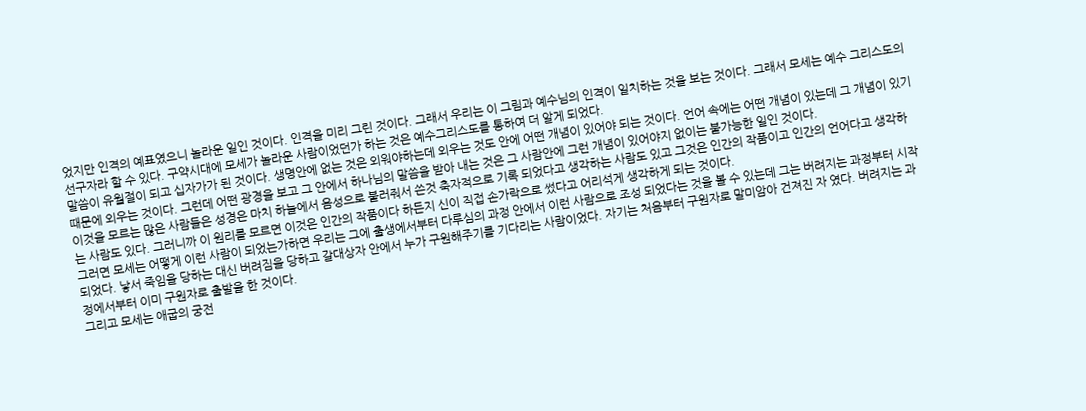었지만 인격의 예표였으니 놀라운 일인 것이다. 인격을 미리 그린 것이다. 그래서 우리는 이 그림과 예수님의 인격이 일치하는 것을 보는 것이다. 그래서 모세는 예수 그리스도의 선구자라 할 수 있다. 구약시대에 모세가 놀라운 사람이었던가 하는 것은 예수그리스도를 통하여 더 알게 되었다.
말씀이 유월절이 되고 십자가가 된 것이다. 생명안에 없는 것은 외워야하는데 외우는 것도 안에 어떤 개념이 있어야 되는 것이다. 언어 속에는 어떤 개념이 있는데 그 개념이 있기 때문에 외우는 것이다. 그런데 어떤 광경을 보고 그 안에서 하나님의 말씀을 받아 내는 것은 그 사람안에 그런 개념이 있어야지 없이는 불가능한 일인 것이다.
이것을 모르는 많은 사람들은 성경은 마치 하늘에서 음성으로 불러줘서 쓴것 축자적으로 기록 되었다고 생각하는 사람도 있고 그것은 인간의 작품이고 인간의 언어다고 생각하는 사람도 있다. 그러니까 이 원리를 모르면 이것은 인간의 작품이다 하든지 신이 직접 손가락으로 썼다고 어리석게 생각하게 되는 것이다.
그러면 모세는 어떻게 이런 사람이 되었는가하면 우리는 그에 출생에서부터 다루심의 과정 안에서 이런 사람으로 조성 되었다는 것을 볼 수 있는데 그는 버려지는 과정부터 시작되었다. 낳서 죽임을 당하는 대신 버려짐을 당하고 갈대상자 안에서 누가 구원해주기를 기다리는 사람이었다. 자기는 처음부터 구원자로 말미암아 건져진 자 였다. 버려지는 과정에서부터 이미 구원자로 출발을 한 것이다.
그리고 모세는 애굽의 궁전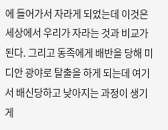에 들어가서 자라게 되었는데 이것은 세상에서 우리가 자라는 것과 비교가 된다. 그리고 동족에게 배반을 당해 미디안 광야로 탈출을 하게 되는데 여기서 배신당하고 낮아지는 과정이 생기게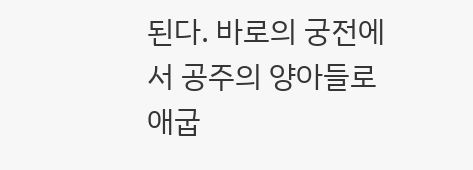된다. 바로의 궁전에서 공주의 양아들로 애굽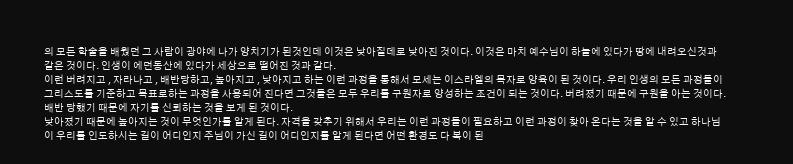의 모든 학술을 배웠던 그 사람이 광야에 나가 양치기가 된것인데 이것은 낮아질데로 낮아진 것이다. 이것은 마치 예수님이 하늘에 있다가 땅에 내려오신것과 같은 것이다. 인생이 에던동산에 있다가 세상으로 떨어진 것과 같다.
이런 버려지고 , 자라나고 , 배반당하고, 높아지고 , 낮아지고 하는 이런 과정을 통해서 모세는 이스라엘의 목자로 양육이 된 것이다. 우리 인생의 모든 과정들이 그리스도를 기준하고 목표로하는 과정을 사용되어 진다면 그것들은 모두 우리를 구원자로 양성하는 조건이 되는 것이다. 버려졌기 때문에 구원을 아는 것이다. 배반 당했기 때문에 자기를 신뢰하는 것을 보게 된 것이다.
낮아졌기 때문에 높아지는 것이 무엇인가를 알게 된다. 자격을 갖추기 위해서 우리는 이런 과정들이 필요하고 이런 과정이 찾아 온다는 것을 알 수 있고 하나님이 우리를 인도하시는 길이 어디인지 주님이 가신 길이 어디인지를 알게 된다면 어떤 환경도 다 복이 된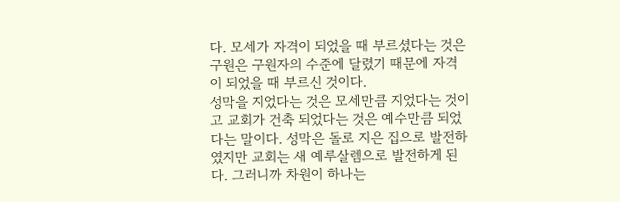다. 모세가 자격이 되었을 때 부르셨다는 것은 구원은 구원자의 수준에 달렸기 때문에 자격이 되었을 때 부르신 것이다.
성막을 지었다는 것은 모세만큼 지었다는 것이고 교회가 건축 되었다는 것은 예수만큼 되었다는 말이다. 성막은 돌로 지은 집으로 발전하였지만 교회는 새 예루살렘으로 발전하게 된다. 그러니까 차원이 하나는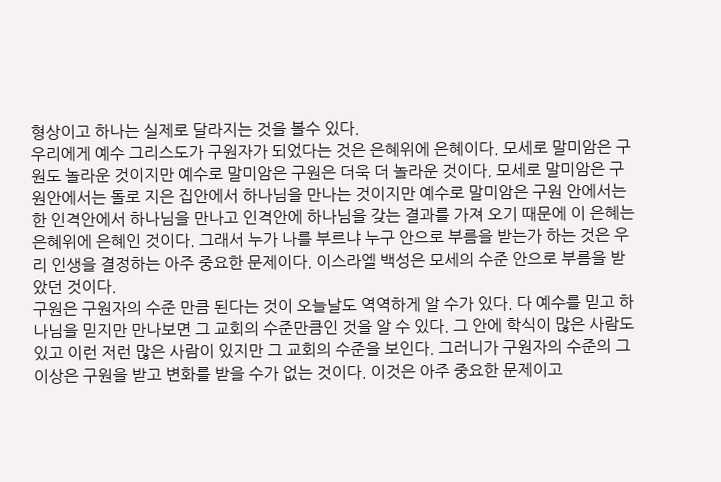형상이고 하나는 실제로 달라지는 것을 볼수 있다.
우리에게 예수 그리스도가 구원자가 되었다는 것은 은혜위에 은혜이다. 모세로 말미암은 구원도 놀라운 것이지만 예수로 말미암은 구원은 더욱 더 놀라운 것이다. 모세로 말미암은 구원안에서는 돌로 지은 집안에서 하나님을 만나는 것이지만 예수로 말미암은 구원 안에서는 한 인격안에서 하나님을 만나고 인격안에 하나님을 갖는 결과를 가져 오기 때문에 이 은혜는 은혜위에 은혜인 것이다. 그래서 누가 나를 부르냐 누구 안으로 부름을 받는가 하는 것은 우리 인생을 결정하는 아주 중요한 문제이다. 이스라엘 백성은 모세의 수준 안으로 부름을 받았던 것이다.
구원은 구원자의 수준 만큼 된다는 것이 오늘날도 역역하게 알 수가 있다. 다 예수를 믿고 하나님을 믿지만 만나보면 그 교회의 수준만큼인 것을 알 수 있다. 그 안에 학식이 많은 사람도 있고 이런 저런 많은 사람이 있지만 그 교회의 수준을 보인다. 그러니가 구원자의 수준의 그 이상은 구원을 받고 변화를 받을 수가 없는 것이다. 이것은 아주 중요한 문제이고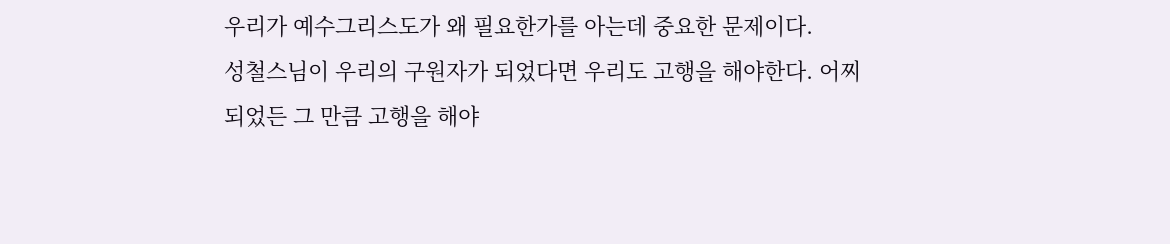우리가 예수그리스도가 왜 필요한가를 아는데 중요한 문제이다.
성철스님이 우리의 구원자가 되었다면 우리도 고행을 해야한다. 어찌 되었든 그 만큼 고행을 해야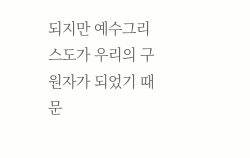되지만 예수그리스도가 우리의 구원자가 되었기 때문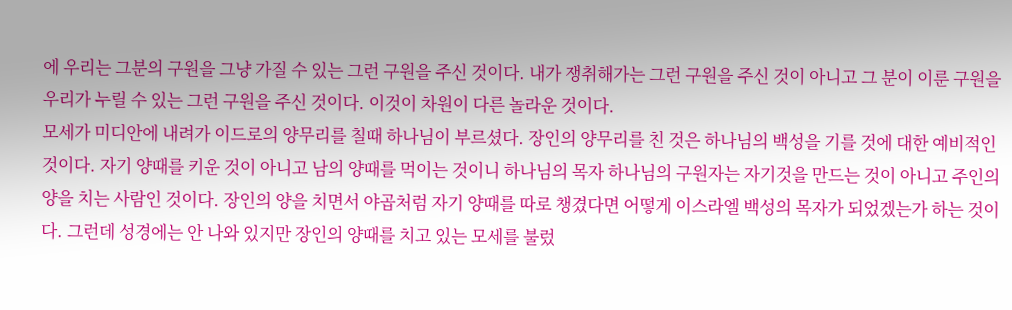에 우리는 그분의 구원을 그냥 가질 수 있는 그런 구원을 주신 것이다. 내가 쟁취해가는 그런 구원을 주신 것이 아니고 그 분이 이룬 구원을 우리가 누릴 수 있는 그런 구원을 주신 것이다. 이것이 차원이 다른 놀라운 것이다.
모세가 미디안에 내려가 이드로의 양무리를 칠때 하나님이 부르셨다. 장인의 양무리를 친 것은 하나님의 백성을 기를 것에 대한 예비적인 것이다. 자기 양때를 키운 것이 아니고 남의 양때를 먹이는 것이니 하나님의 목자 하나님의 구원자는 자기것을 만드는 것이 아니고 주인의 양을 치는 사람인 것이다. 장인의 양을 치면서 야곱처럼 자기 양때를 따로 챙겼다면 어떻게 이스라엘 백성의 목자가 되었겠는가 하는 것이다. 그런데 성경에는 안 나와 있지만 장인의 양때를 치고 있는 모세를 불렀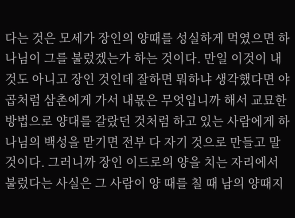다는 것은 모세가 장인의 양때를 성실하게 먹였으면 하나님이 그를 불렀겠는가 하는 것이다. 만일 이것이 내것도 아니고 장인 것인데 잘하면 뭐하냐 생각했다면 야곱처럼 삼촌에게 가서 내몫은 무엇입니까 해서 교묘한 방법으로 양대를 갈랐던 것처럼 하고 있는 사람에게 하나님의 백성을 맏기면 전부 다 자기 것으로 만들고 말 것이다. 그러니까 장인 이드로의 양을 치는 자리에서 불렀다는 사실은 그 사람이 양 때를 칠 때 남의 양때지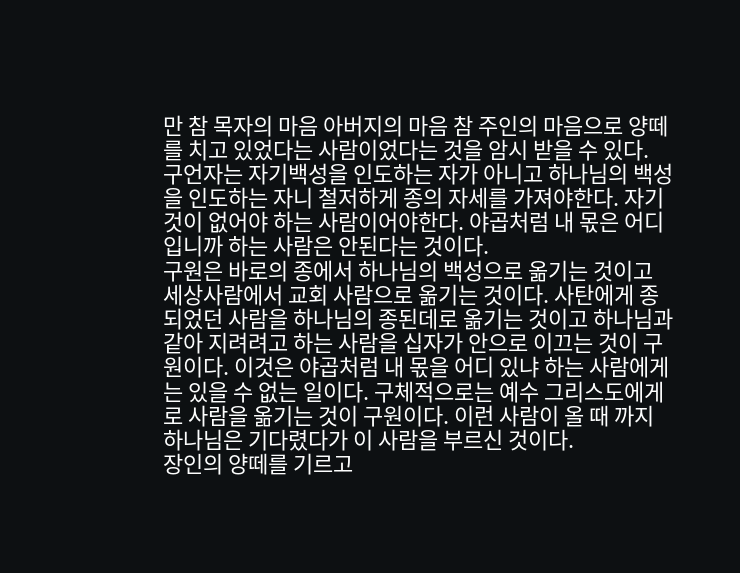만 참 목자의 마음 아버지의 마음 참 주인의 마음으로 양떼를 치고 있었다는 사람이었다는 것을 암시 받을 수 있다.
구언자는 자기백성을 인도하는 자가 아니고 하나님의 백성을 인도하는 자니 철저하게 종의 자세를 가져야한다. 자기것이 없어야 하는 사람이어야한다. 야곱처럼 내 몫은 어디입니까 하는 사람은 안된다는 것이다.
구원은 바로의 종에서 하나님의 백성으로 옮기는 것이고 세상사람에서 교회 사람으로 옮기는 것이다. 사탄에게 종 되었던 사람을 하나님의 종된데로 옮기는 것이고 하나님과 같아 지려려고 하는 사람을 십자가 안으로 이끄는 것이 구원이다. 이것은 야곱처럼 내 몫을 어디 있냐 하는 사람에게는 있을 수 없는 일이다. 구체적으로는 예수 그리스도에게로 사람을 옮기는 것이 구원이다. 이런 사람이 올 때 까지 하나님은 기다렸다가 이 사람을 부르신 것이다.
장인의 양떼를 기르고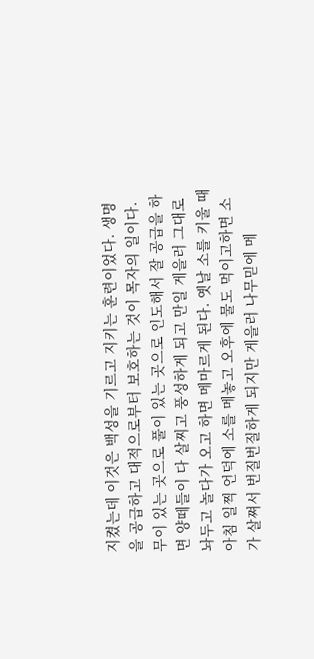지켰는데 이것은 백성을 기르고 지키는 훈련이었다. 생명을 공급하고 대적으로부터 보호하는 것이 목자의 일이다. 무이 있는 곳으로 풀이 있는 곳으로 인도해서 잘 공급을 하면 양떼들이 다 살찌고 풍성하게 되고 만일 게을러 그대로 놔두고 놀다가 오고 하면 메마르게 된다. 옛날 소를 키울 때 아침 일찍 언덕에 소를 메놓고 오후에 물도 먹이고하면 소가 살쪄서 번질번질하게 되지만 게을러 나무믿에 메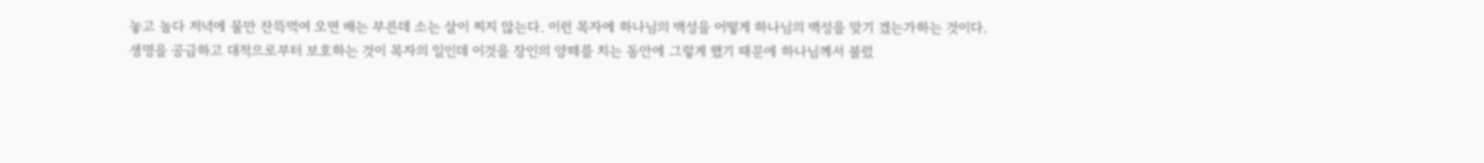놓고 놀다 저녁에 물만 잔뜩먹여 오면 배는 부른데 소는 살이 찌지 않는다. 이런 목자에 하나님의 백성을 어떻게 하나님의 백성을 맞기 겠는가하는 것이다.
생명을 공급하고 대적으로부터 보호하는 것이 목자의 일인데 이것을 장인의 양떼를 치는 동안에 그렇게 했기 때문에 하나님께서 불렀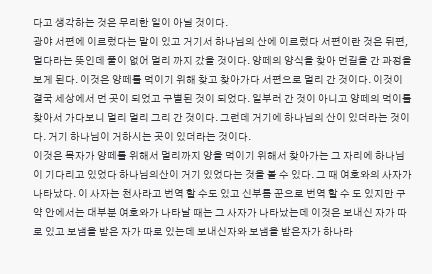다고 생각하는 것은 무리한 일이 아닐 것이다.
광야 서편에 이르렀다는 말이 있고 거기서 하나님의 산에 이르렀다 서편이란 것은 뒤편, 멀다라는 뜻인데 풀이 없어 멀리 까지 갔을 것이다. 양떼의 양식을 찾아 먼길을 간 과정을 보게 된다. 이것은 양떼를 먹이기 위해 찾고 찾아가다 서편으로 멀리 간 것이다. 이것이 결국 세상에서 먼 곳이 되었고 구별된 것이 되었다. 일부러 간 것이 아니고 양떼의 먹이를 찾아서 가다보니 멀리 멀리 그리 간 것이다. 그런데 거기에 하나님의 산이 있더라는 것이다. 거기 하나님이 거하시는 곳이 있더라는 것이다.
이것은 목자가 양떼를 위해서 멀리까지 양을 먹이기 위해서 찾아가는 그 자리에 하나님이 기다리고 있었다 하나님의산이 거기 있었다는 것을 볼 수 있다. 그 때 여호와의 사자가 나타났다. 이 사자는 천사라고 번역 할 수도 있고 신부름 꾼으로 번역 할 수 도 있지만 구약 안에서는 대부분 여호와가 나타날 때는 그 사자가 나타났는데 이것은 보내신 자가 따로 있고 보냄을 받은 자가 따로 있는데 보내신자와 보냄을 받은자가 하나라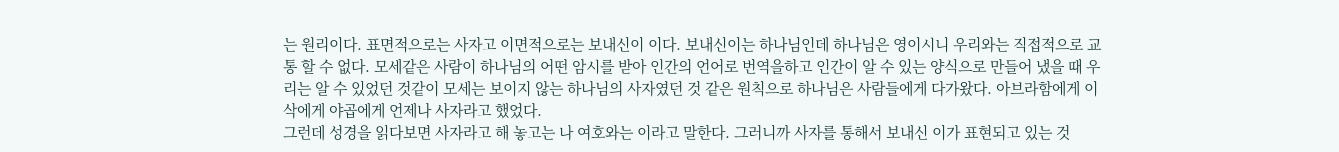는 원리이다. 표면적으로는 사자고 이면적으로는 보내신이 이다. 보내신이는 하나님인데 하나님은 영이시니 우리와는 직접적으로 교통 할 수 없다. 모세같은 사람이 하나님의 어떤 암시를 받아 인간의 언어로 번역을하고 인간이 알 수 있는 양식으로 만들어 냈을 때 우리는 알 수 있었던 것같이 모세는 보이지 않는 하나님의 사자였던 것 같은 원칙으로 하나님은 사람들에게 다가왔다. 아브라함에게 이삭에게 야곱에게 언제나 사자라고 했었다.
그런데 성경을 읽다보면 사자라고 해 놓고는 나 여호와는 이라고 말한다. 그러니까 사자를 통해서 보내신 이가 표현되고 있는 것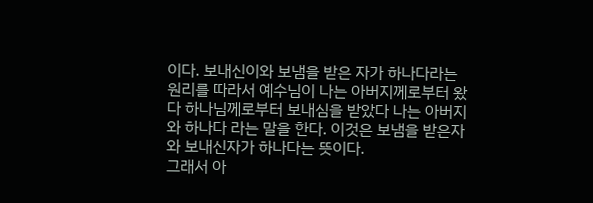이다. 보내신이와 보냄을 받은 자가 하나다라는 원리를 따라서 예수님이 나는 아버지께로부터 왔다 하나님께로부터 보내심을 받았다 나는 아버지와 하나다 라는 말을 한다. 이것은 보냄을 받은자와 보내신자가 하나다는 뜻이다.
그래서 아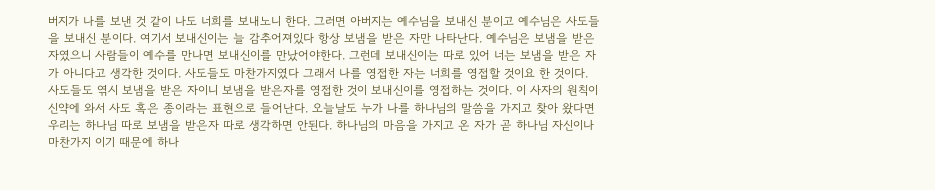버지가 나를 보낸 것 같이 나도 너희를 보내노니 한다. 그러면 아버지는 예수님을 보내신 분이고 예수님은 사도들을 보내신 분이다. 여기서 보내신이는 늘 감추어져있다 항상 보냄을 받은 자만 나타난다. 예수님은 보냄을 받은자였으니 사람들이 예수를 만나면 보내신이를 만났어야한다. 그런데 보내신이는 따로 있어 너는 보냄을 받은 자가 아니다고 생각한 것이다. 사도들도 마찬가지였다 그래서 나를 영접한 자는 너희를 영접할 것이요 한 것이다.
사도들도 엮시 보냄을 받은 자이니 보냄을 받은자를 영접한 것이 보내신이를 영접하는 것이다. 이 사자의 원칙이 신약에 와서 사도 혹은 종이라는 표현으로 들어난다. 오늘날도 누가 나를 하나님의 말씀을 가지고 찾아 왔다면 우리는 하나님 따로 보냄을 받은자 따로 생각하면 안된다. 하나님의 마음을 가지고 온 자가 곧 하나님 자신이나 마찬가지 이기 때문에 하나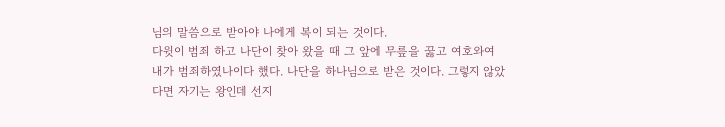님의 말씀으로 받아야 나에게 복이 되는 것이다.
다윗이 범죄 하고 나단이 찾아 왔을 때 그 앞에 무릎을 꿇고 여호와여 내가 범죄하였나이다 했다. 나단을 하나님으로 받은 것이다. 그렇지 않았다면 자기는 왕인데 선지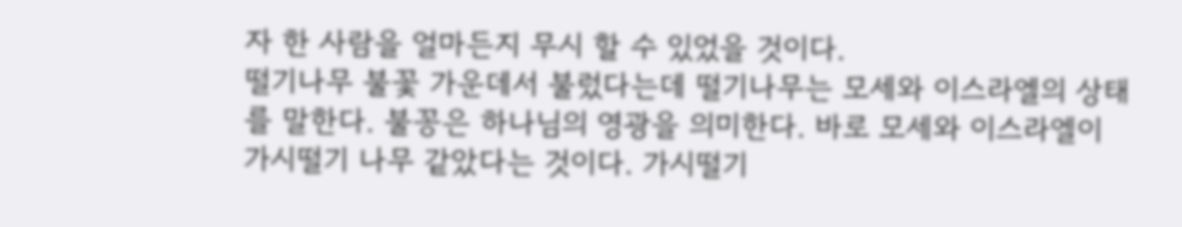자 한 사람을 얼마든지 무시 할 수 있었을 것이다.
떨기나무 불꽃 가운데서 불렀다는데 떨기나무는 모세와 이스라엘의 상태를 말한다. 불꽁은 하나님의 영광을 의미한다. 바로 모세와 이스라엘이 가시떨기 나무 같았다는 것이다. 가시떨기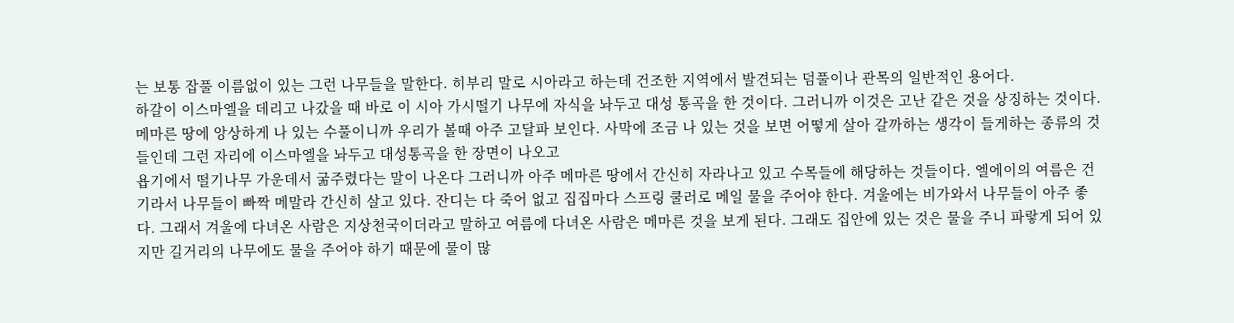는 보통 잡풀 이름없이 있는 그런 나무들을 말한다. 히부리 말로 시아라고 하는데 건조한 지역에서 발견되는 덤풀이나 관목의 일반적인 용어다.
하갈이 이스마엘을 데리고 나갔을 때 바로 이 시아 가시떨기 나무에 자식을 놔두고 대성 통곡을 한 것이다. 그러니까 이것은 고난 같은 것을 상징하는 것이다. 메마른 땅에 앙상하게 나 있는 수풀이니까 우리가 볼때 아주 고달파 보인다. 사막에 조금 나 있는 것을 보면 어떻게 살아 갈까하는 생각이 들게하는 종류의 것들인데 그런 자리에 이스마엘을 놔두고 대성통곡을 한 장면이 나오고
욥기에서 떨기나무 가운데서 굶주렸다는 말이 나온다 그러니까 아주 메마른 땅에서 간신히 자라나고 있고 수목들에 해당하는 것들이다. 엘에이의 여름은 건기라서 나무들이 빠짝 메말라 간신히 살고 있다. 잔디는 다 죽어 없고 집집마다 스프링 쿨러로 메일 물을 주어야 한다. 겨울에는 비가와서 나무들이 아주 좋다. 그래서 겨울에 다녀온 사람은 지상천국이더라고 말하고 여름에 다녀온 사람은 메마른 것을 보게 된다. 그래도 집안에 있는 것은 물을 주니 파랗게 되어 있지만 길거리의 나무에도 물을 주어야 하기 때문에 물이 많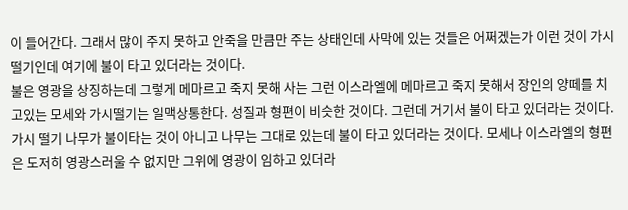이 들어간다. 그래서 많이 주지 못하고 안죽을 만큼만 주는 상태인데 사막에 있는 것들은 어쩌겠는가 이런 것이 가시떨기인데 여기에 불이 타고 있더라는 것이다.
불은 영광을 상징하는데 그렇게 메마르고 죽지 못해 사는 그런 이스라엘에 메마르고 죽지 못해서 장인의 양떼를 치고있는 모세와 가시떨기는 일맥상통한다. 성질과 형편이 비슷한 것이다. 그런데 거기서 불이 타고 있더라는 것이다. 가시 떨기 나무가 불이타는 것이 아니고 나무는 그대로 있는데 불이 타고 있더라는 것이다. 모세나 이스라엘의 형편은 도저히 영광스러울 수 없지만 그위에 영광이 임하고 있더라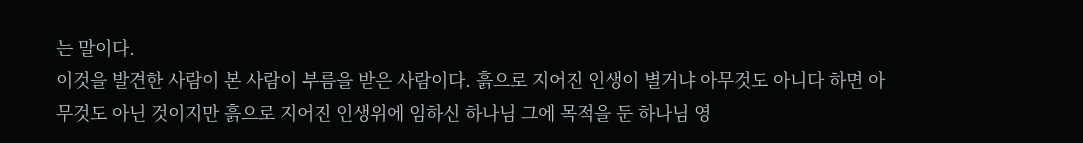는 말이다.
이것을 발견한 사람이 본 사람이 부름을 받은 사람이다. 흙으로 지어진 인생이 별거냐 아무것도 아니다 하면 아무것도 아닌 것이지만 흙으로 지어진 인생위에 임하신 하나님 그에 목적을 둔 하나님 영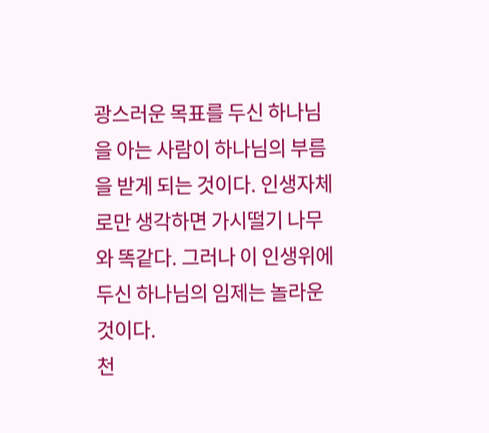광스러운 목표를 두신 하나님을 아는 사람이 하나님의 부름을 받게 되는 것이다. 인생자체로만 생각하면 가시떨기 나무와 똑같다. 그러나 이 인생위에 두신 하나님의 임제는 놀라운 것이다.
천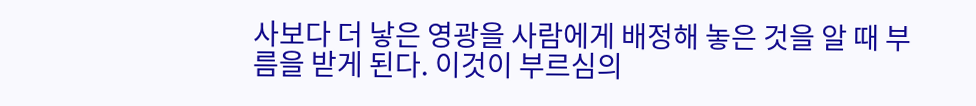사보다 더 낳은 영광을 사람에게 배정해 놓은 것을 알 때 부름을 받게 된다. 이것이 부르심의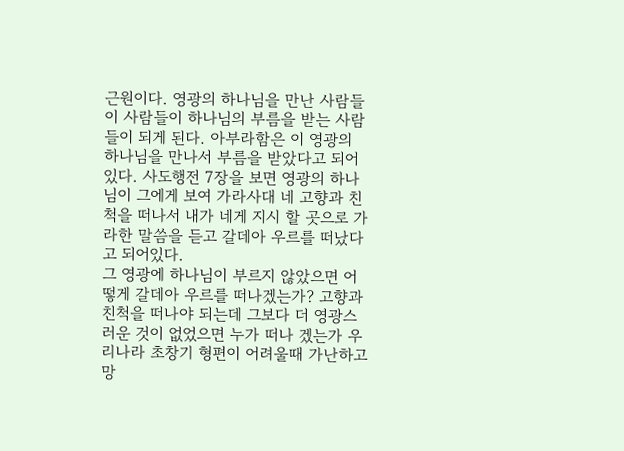근원이다. 영광의 하나님을 만난 사람들 이 사람들이 하나님의 부름을 받는 사람들이 되게 된다. 아부라함은 이 영광의 하나님을 만나서 부름을 받았다고 되어있다. 사도행전 7장을 보면 영광의 하나님이 그에게 보여 가라사대 네 고향과 친척을 떠나서 내가 네게 지시 할 곳으로 가라한 말씀을 듣고 갈데아 우르를 떠났다고 되어있다.
그 영광에 하나님이 부르지 않았으면 어떻게 갈데아 우르를 떠나겠는가? 고향과 친척을 떠나야 되는데 그보다 더 영광스러운 것이 없었으면 누가 떠나 겠는가 우리나라 초창기 형편이 어려울때 가난하고 망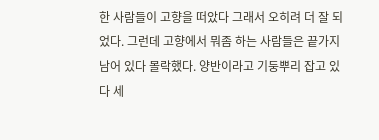한 사람들이 고향을 떠았다 그래서 오히려 더 잘 되었다. 그런데 고향에서 뭐좀 하는 사람들은 끝가지 남어 있다 몰락했다. 양반이라고 기둥뿌리 잡고 있다 세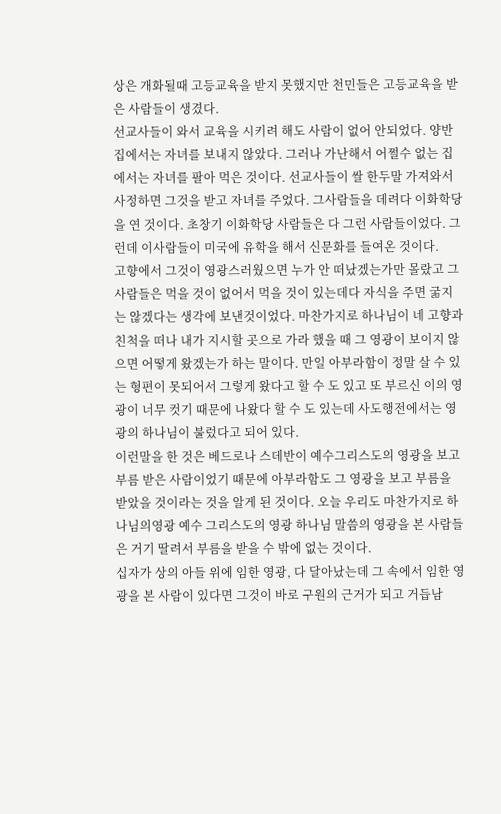상은 개화될때 고등교육을 받지 못했지만 천민들은 고등교육을 받은 사람들이 생겼다.
선교사들이 와서 교육을 시키려 해도 사람이 없어 안되었다. 양반집에서는 자녀를 보내지 않았다. 그러나 가난해서 어쩔수 없는 집에서는 자녀를 팔아 먹은 것이다. 선교사들이 쌀 한두말 가져와서 사정하면 그것을 받고 자녀를 주었다. 그사람들을 데려다 이화학당을 연 것이다. 초창기 이화학당 사람들은 다 그런 사람들이었다. 그런데 이사람들이 미국에 유학을 해서 신문화를 들여온 것이다.
고향에서 그것이 영광스러웠으면 누가 안 떠났겠는가만 몰랐고 그 사람들은 먹을 것이 없어서 먹을 것이 있는데다 자식을 주면 굶지는 않겠다는 생각에 보낸것이었다. 마찬가지로 하나님이 네 고향과 친척을 떠나 내가 지시할 곳으로 가라 했을 때 그 영광이 보이지 않으면 어떻게 왔겠는가 하는 말이다. 만일 아부라함이 정말 살 수 있는 형편이 못되어서 그렇게 왔다고 할 수 도 있고 또 부르신 이의 영광이 너무 컷기 때문에 나왔다 할 수 도 있는데 사도행전에서는 영광의 하나님이 불렀다고 되어 있다.
이런말을 한 것은 베드로나 스데반이 예수그리스도의 영광을 보고 부름 받은 사람이었기 때문에 아부라함도 그 영광을 보고 부름을 받았을 것이라는 것을 알게 된 것이다. 오늘 우리도 마찬가지로 하나님의영광 예수 그리스도의 영광 하나님 말씀의 영광을 본 사람들은 거기 딸려서 부름을 받을 수 밖에 없는 것이다.
십자가 상의 아들 위에 임한 영광, 다 달아났는데 그 속에서 임한 영광을 본 사람이 있다면 그것이 바로 구원의 근거가 되고 거듭남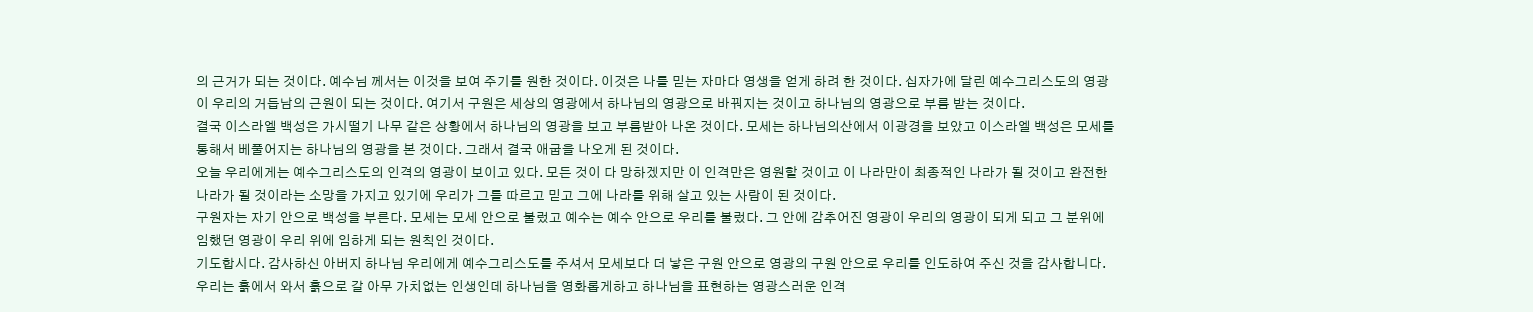의 근거가 되는 것이다. 예수님 께서는 이것을 보여 주기를 원한 것이다. 이것은 나를 믿는 자마다 영생을 얻게 하려 한 것이다. 십자가에 달린 예수그리스도의 영광이 우리의 거듭남의 근원이 되는 것이다. 여기서 구원은 세상의 영광에서 하나님의 영광으로 바꿔지는 것이고 하나님의 영광으로 부름 받는 것이다.
결국 이스라엘 백성은 가시떨기 나무 같은 상황에서 하나님의 영광을 보고 부름받아 나온 것이다. 모세는 하나님의산에서 이광경을 보았고 이스라엘 백성은 모세를 통해서 베풀어지는 하나님의 영광을 본 것이다. 그래서 결국 애굽을 나오게 된 것이다.
오늘 우리에게는 예수그리스도의 인격의 영광이 보이고 있다. 모든 것이 다 망하겠지만 이 인격만은 영원할 것이고 이 나라만이 최종적인 나라가 될 것이고 완전한 나라가 될 것이라는 소망을 가지고 있기에 우리가 그를 따르고 믿고 그에 나라를 위해 살고 있는 사람이 된 것이다.
구원자는 자기 안으로 백성을 부른다. 모세는 모세 안으로 불렀고 예수는 예수 안으로 우리를 불렀다. 그 안에 감추어진 영광이 우리의 영광이 되게 되고 그 분위에 임했던 영광이 우리 위에 임하게 되는 원칙인 것이다.
기도합시다. 감사하신 아버지 하나님 우리에게 예수그리스도를 주셔서 모세보다 더 낳은 구원 안으로 영광의 구원 안으로 우리를 인도하여 주신 것을 감사합니다. 우리는 흙에서 와서 흙으로 갈 아무 가치없는 인생인데 하나님을 영화롭게하고 하나님을 표현하는 영광스러운 인격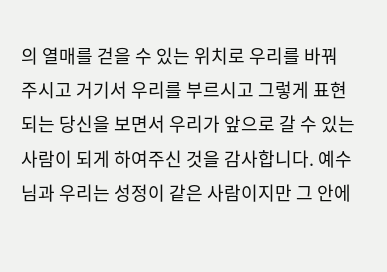의 열매를 걷을 수 있는 위치로 우리를 바꿔 주시고 거기서 우리를 부르시고 그렇게 표현되는 당신을 보면서 우리가 앞으로 갈 수 있는 사람이 되게 하여주신 것을 감사합니다. 예수님과 우리는 성정이 같은 사람이지만 그 안에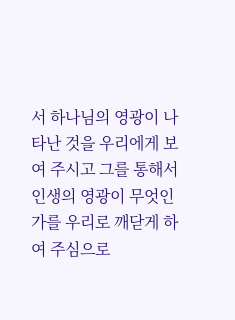서 하나님의 영광이 나타난 것을 우리에게 보여 주시고 그를 통해서 인생의 영광이 무엇인가를 우리로 깨닫게 하여 주심으로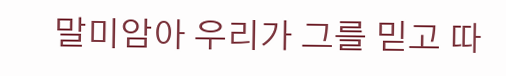말미암아 우리가 그를 믿고 따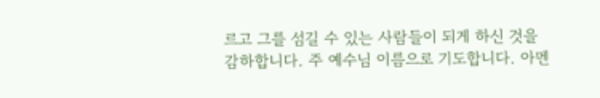르고 그를 섬길 수 있는 사람들이 되게 하신 것을 감하합니다. 주 예수님 이름으로 기도합니다. 아멘